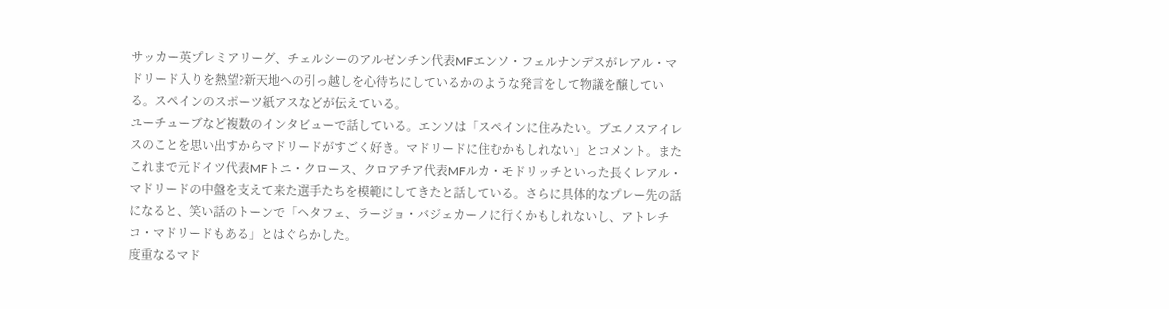サッカー英プレミアリーグ、チェルシーのアルゼンチン代表MFエンソ・フェルナンデスがレアル・マドリード入りを熱望?新天地への引っ越しを心待ちにしているかのような発言をして物議を醸している。スペインのスポーツ紙アスなどが伝えている。
ユーチューブなど複数のインタビューで話している。エンソは「スペインに住みたい。ブエノスアイレスのことを思い出すからマドリードがすごく好き。マドリードに住むかもしれない」とコメント。またこれまで元ドイツ代表MFトニ・クロース、クロアチア代表MFルカ・モドリッチといった長くレアル・マドリードの中盤を支えて来た選手たちを模範にしてきたと話している。さらに具体的なプレー先の話になると、笑い話のトーンで「ヘタフェ、ラージョ・バジェカーノに行くかもしれないし、アトレチコ・マドリードもある」とはぐらかした。
度重なるマド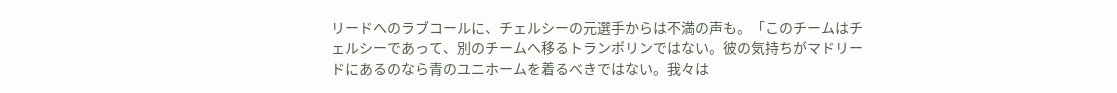リードへのラブコールに、チェルシーの元選手からは不満の声も。「このチームはチェルシーであって、別のチームへ移るトランポリンではない。彼の気持ちがマドリードにあるのなら青のユニホームを着るべきではない。我々は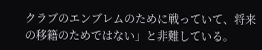クラブのエンブレムのために戦っていて、将来の移籍のためではない」と非難している。